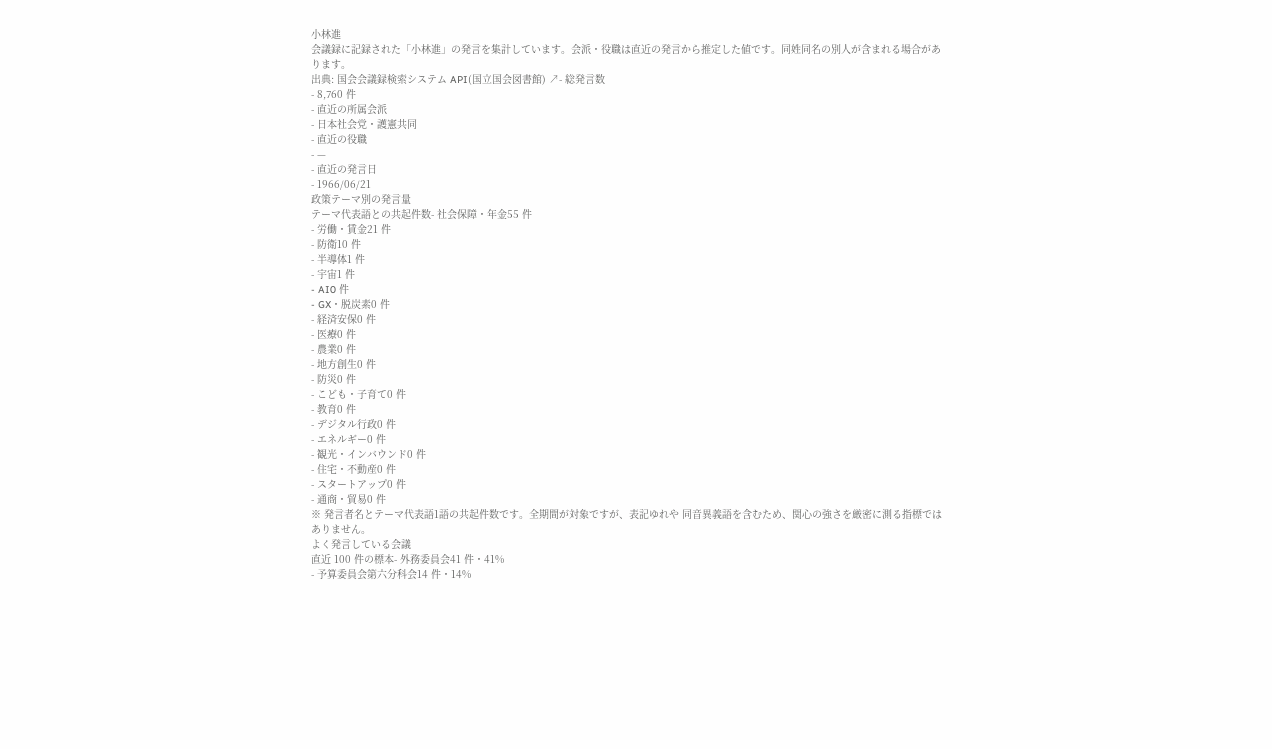小林進
会議録に記録された「小林進」の発言を集計しています。会派・役職は直近の発言から推定した値です。同姓同名の別人が含まれる場合があります。
出典: 国会会議録検索システム API(国立国会図書館) ↗- 総発言数
- 8,760 件
- 直近の所属会派
- 日本社会党・護憲共同
- 直近の役職
- —
- 直近の発言日
- 1966/06/21
政策テーマ別の発言量
テーマ代表語との共起件数- 社会保障・年金55 件
- 労働・賃金21 件
- 防衛10 件
- 半導体1 件
- 宇宙1 件
- AI0 件
- GX・脱炭素0 件
- 経済安保0 件
- 医療0 件
- 農業0 件
- 地方創生0 件
- 防災0 件
- こども・子育て0 件
- 教育0 件
- デジタル行政0 件
- エネルギー0 件
- 観光・インバウンド0 件
- 住宅・不動産0 件
- スタートアップ0 件
- 通商・貿易0 件
※ 発言者名とテーマ代表語1語の共起件数です。全期間が対象ですが、表記ゆれや 同音異義語を含むため、関心の強さを厳密に測る指標ではありません。
よく発言している会議
直近 100 件の標本- 外務委員会41 件・41%
- 予算委員会第六分科会14 件・14%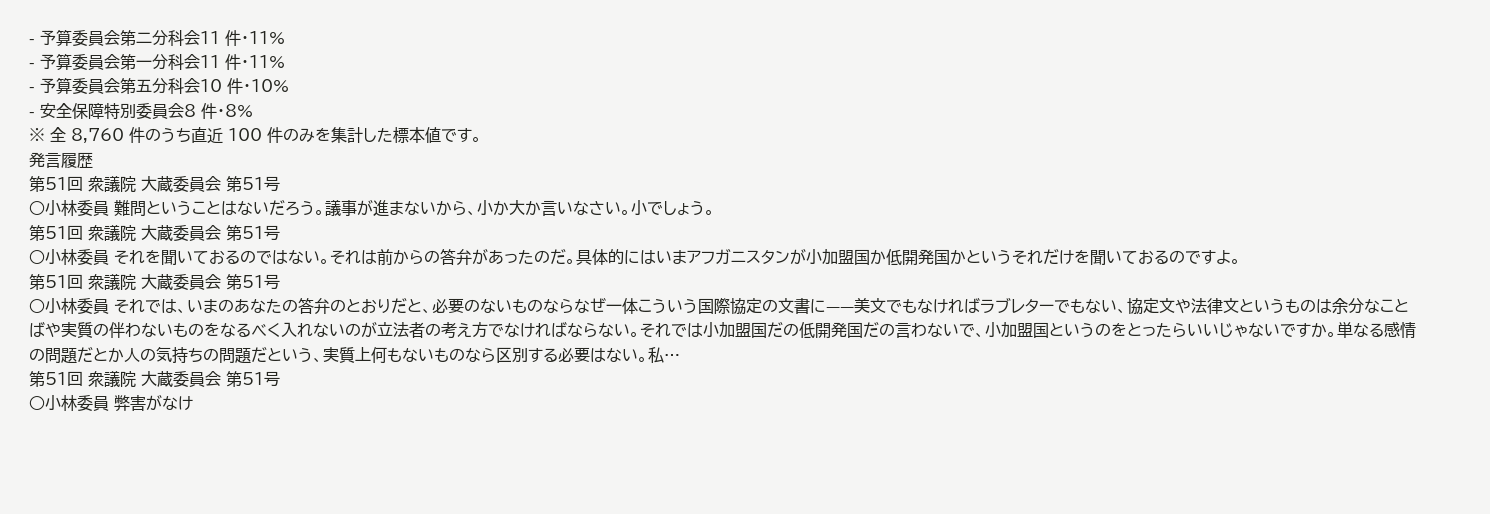- 予算委員会第二分科会11 件・11%
- 予算委員会第一分科会11 件・11%
- 予算委員会第五分科会10 件・10%
- 安全保障特別委員会8 件・8%
※ 全 8,760 件のうち直近 100 件のみを集計した標本値です。
発言履歴
第51回 衆議院 大蔵委員会 第51号
○小林委員 難問ということはないだろう。議事が進まないから、小か大か言いなさい。小でしょう。
第51回 衆議院 大蔵委員会 第51号
○小林委員 それを聞いておるのではない。それは前からの答弁があったのだ。具体的にはいまアフガニスタンが小加盟国か低開発国かというそれだけを聞いておるのですよ。
第51回 衆議院 大蔵委員会 第51号
○小林委員 それでは、いまのあなたの答弁のとおりだと、必要のないものならなぜ一体こういう国際協定の文書に——美文でもなければラブレターでもない、協定文や法律文というものは余分なことばや実質の伴わないものをなるべく入れないのが立法者の考え方でなければならない。それでは小加盟国だの低開発国だの言わないで、小加盟国というのをとったらいいじゃないですか。単なる感情の問題だとか人の気持ちの問題だという、実質上何もないものなら区別する必要はない。私…
第51回 衆議院 大蔵委員会 第51号
○小林委員 弊害がなけ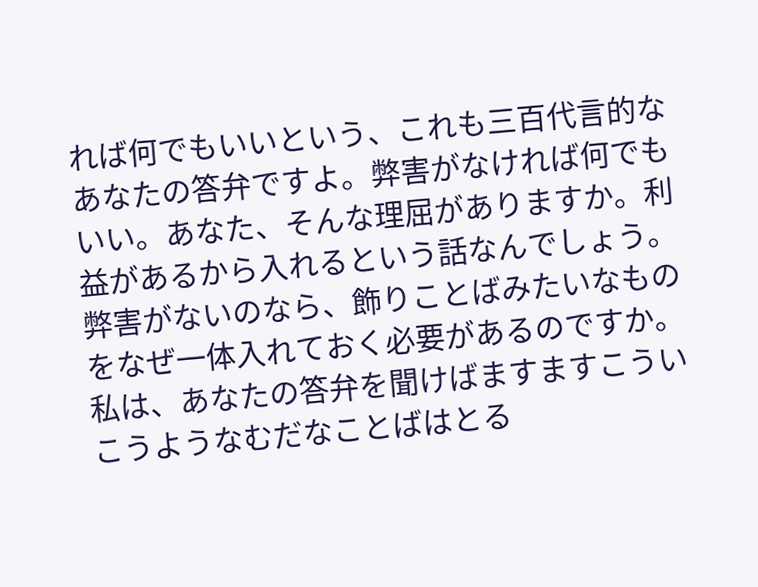れば何でもいいという、これも三百代言的なあなたの答弁ですよ。弊害がなければ何でもいい。あなた、そんな理屈がありますか。利益があるから入れるという話なんでしょう。弊害がないのなら、飾りことばみたいなものをなぜ一体入れておく必要があるのですか。私は、あなたの答弁を聞けばますますこういこうようなむだなことばはとる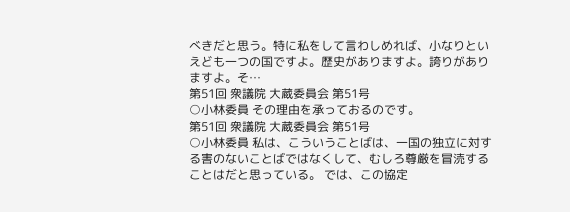べきだと思う。特に私をして言わしめれば、小なりといえども一つの国ですよ。歴史がありますよ。誇りがありますよ。そ…
第51回 衆議院 大蔵委員会 第51号
○小林委員 その理由を承っておるのです。
第51回 衆議院 大蔵委員会 第51号
○小林委員 私は、こういうことばは、一国の独立に対する害のないことばではなくして、むしろ尊厳を冒涜することはだと思っている。 では、この協定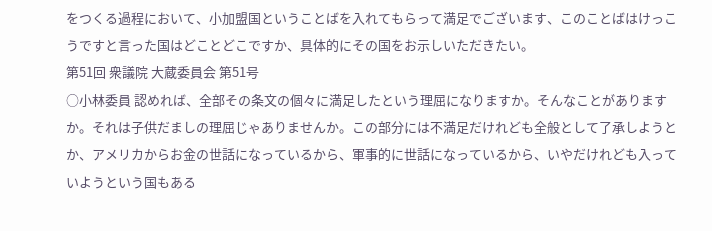をつくる過程において、小加盟国ということばを入れてもらって満足でございます、このことばはけっこうですと言った国はどことどこですか、具体的にその国をお示しいただきたい。
第51回 衆議院 大蔵委員会 第51号
○小林委員 認めれば、全部その条文の個々に満足したという理屈になりますか。そんなことがありますか。それは子供だましの理屈じゃありませんか。この部分には不満足だけれども全般として了承しようとか、アメリカからお金の世話になっているから、軍事的に世話になっているから、いやだけれども入っていようという国もある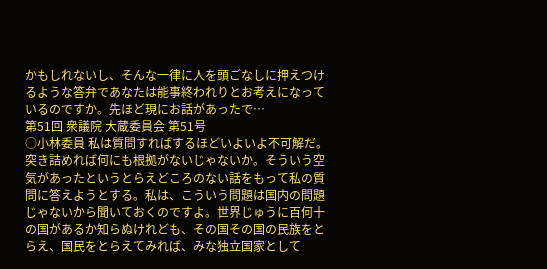かもしれないし、そんな一律に人を頭ごなしに押えつけるような答弁であなたは能事終われりとお考えになっているのですか。先ほど現にお話があったで…
第51回 衆議院 大蔵委員会 第51号
○小林委員 私は質問すればするほどいよいよ不可解だ。突き詰めれば何にも根拠がないじゃないか。そういう空気があったというとらえどころのない話をもって私の質問に答えようとする。私は、こういう問題は国内の問題じゃないから聞いておくのですよ。世界じゅうに百何十の国があるか知らぬけれども、その国その国の民族をとらえ、国民をとらえてみれば、みな独立国家として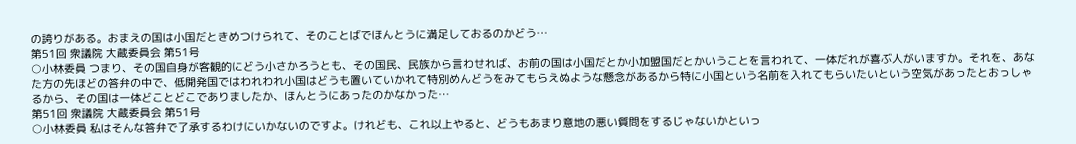の誇りがある。おまえの国は小国だときめつけられて、そのことばでほんとうに満足しておるのかどう…
第51回 衆議院 大蔵委員会 第51号
○小林委員 つまり、その国自身が客観的にどう小さかろうとも、その国民、民族から言わせれば、お前の国は小国だとか小加盟国だとかいうことを言われて、一体だれが喜ぶ人がいますか。それを、あなた方の先ほどの答弁の中で、低開発国ではわれわれ小国はどうも置いていかれて特別めんどうをみてもらえぬような懸念があるから特に小国という名前を入れてもらいたいという空気があったとおっしゃるから、その国は一体どことどこでありましたか、ほんとうにあったのかなかった…
第51回 衆議院 大蔵委員会 第51号
○小林委員 私はそんな答弁で了承するわけにいかないのですよ。けれども、これ以上やると、どうもあまり意地の悪い質問をするじゃないかといっ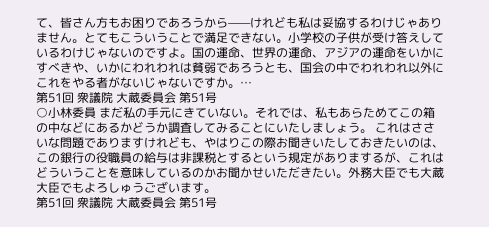て、皆さん方もお困りであろうから——けれども私は妥協するわけじゃありません。とてもこういうことで満足できない。小学校の子供が受け答えしているわけじゃないのですよ。国の運命、世界の運命、アジアの運命をいかにすべきや、いかにわれわれは貧弱であろうとも、国会の中でわれわれ以外にこれをやる者がないじゃないですか。…
第51回 衆議院 大蔵委員会 第51号
○小林委員 まだ私の手元にきていない。それでは、私もあらためてこの箱の中などにあるかどうか調査してみることにいたしましょう。 これはささいな問題でありますけれども、やはりこの際お聞きいたしておきたいのは、この銀行の役職員の給与は非課税とするという規定がありまするが、これはどういうことを意味しているのかお聞かせいただきたい。外務大臣でも大蔵大臣でもよろしゅうございます。
第51回 衆議院 大蔵委員会 第51号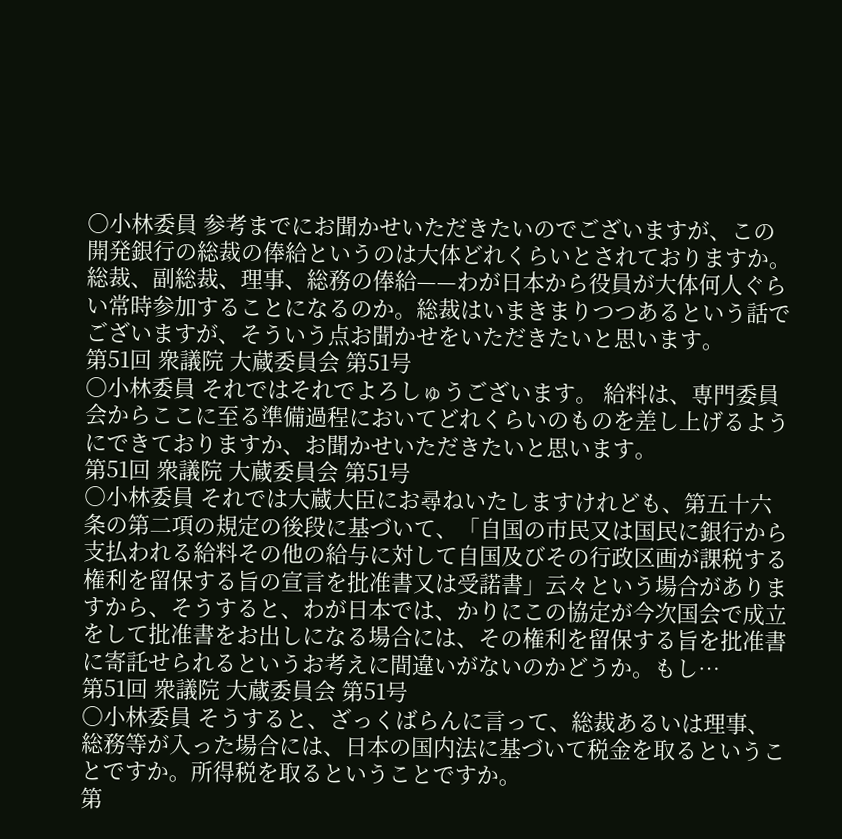○小林委員 参考までにお聞かせいただきたいのでございますが、この開発銀行の総裁の俸給というのは大体どれくらいとされておりますか。総裁、副総裁、理事、総務の俸給——わが日本から役員が大体何人ぐらい常時参加することになるのか。総裁はいまきまりつつあるという話でございますが、そういう点お聞かせをいただきたいと思います。
第51回 衆議院 大蔵委員会 第51号
○小林委員 それではそれでよろしゅうございます。 給料は、専門委員会からここに至る準備過程においてどれくらいのものを差し上げるようにできておりますか、お聞かせいただきたいと思います。
第51回 衆議院 大蔵委員会 第51号
○小林委員 それでは大蔵大臣にお尋ねいたしますけれども、第五十六条の第二項の規定の後段に基づいて、「自国の市民又は国民に銀行から支払われる給料その他の給与に対して自国及びその行政区画が課税する権利を留保する旨の宣言を批准書又は受諾書」云々という場合がありますから、そうすると、わが日本では、かりにこの協定が今次国会で成立をして批准書をお出しになる場合には、その権利を留保する旨を批准書に寄託せられるというお考えに間違いがないのかどうか。もし…
第51回 衆議院 大蔵委員会 第51号
○小林委員 そうすると、ざっくばらんに言って、総裁あるいは理事、総務等が入った場合には、日本の国内法に基づいて税金を取るということですか。所得税を取るということですか。
第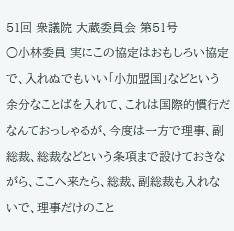51回 衆議院 大蔵委員会 第51号
○小林委員 実にこの協定はおもしろい協定で、入れぬでもいい「小加盟国」などという余分なことばを入れて、これは国際的慣行だなんておっしゃるが、今度は一方で理事、副総裁、総裁などという条項まで設けておきながら、ここへ来たら、総裁、副総裁も入れないで、理事だけのこと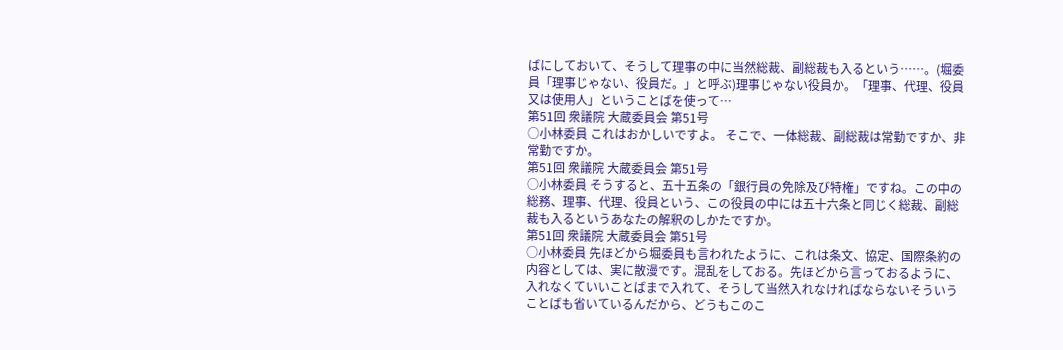ばにしておいて、そうして理事の中に当然総裁、副総裁も入るという……。(堀委員「理事じゃない、役員だ。」と呼ぶ)理事じゃない役員か。「理事、代理、役員又は使用人」ということばを使って…
第51回 衆議院 大蔵委員会 第51号
○小林委員 これはおかしいですよ。 そこで、一体総裁、副総裁は常勤ですか、非常勤ですか。
第51回 衆議院 大蔵委員会 第51号
○小林委員 そうすると、五十五条の「銀行員の免除及び特権」ですね。この中の総務、理事、代理、役員という、この役員の中には五十六条と同じく総裁、副総裁も入るというあなたの解釈のしかたですか。
第51回 衆議院 大蔵委員会 第51号
○小林委員 先ほどから堀委員も言われたように、これは条文、協定、国際条約の内容としては、実に散漫です。混乱をしておる。先ほどから言っておるように、入れなくていいことばまで入れて、そうして当然入れなければならないそういうことばも省いているんだから、どうもこのこ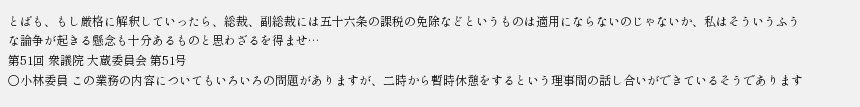とばも、もし厳格に解釈していったら、総裁、副総裁には五十六条の課税の免除などというものは適用にならないのじゃないか、私はそういうふうな論争が起きる懸念も十分あるものと思わざるを得ませ…
第51回 衆議院 大蔵委員会 第51号
○小林委員 この業務の内容についてもいろいろの問題がありますが、二時から暫時休憩をするという理事間の話し合いができているそうであります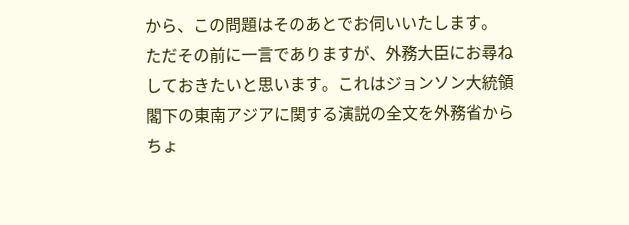から、この問題はそのあとでお伺いいたします。 ただその前に一言でありますが、外務大臣にお尋ねしておきたいと思います。これはジョンソン大統領閣下の東南アジアに関する演説の全文を外務省からちょ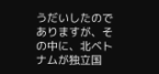うだいしたのでありますが、その中に、北ベトナムが独立国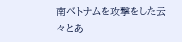南ベトナムを攻撃をした云々とあ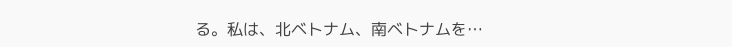る。私は、北ベトナム、南ベトナムを…